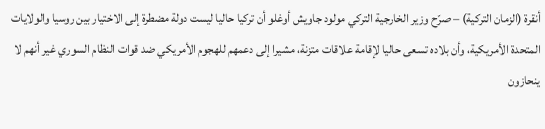أنقرة (الزمان التركية) – صرّح وزير الخارجية التركي مولود جاويش أوغلو أن تركيا حاليا ليست دولة مضطرة إلى الاختيار بين روسيا والولايات المتحدة الأمريكية، وأن بلاده تسعى حاليا لإقامة علاقات متزنة، مشيرا إلى دعمهم للهجوم الأمريكي ضد قوات النظام السوري غير أنهم لا ينحازون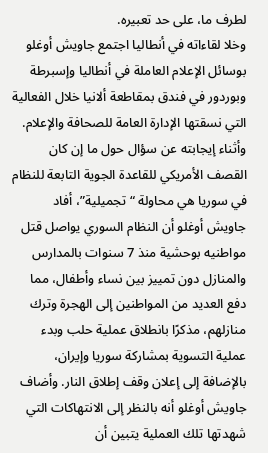لطرف ما، على حد تعبيره.
وخلا لقاءاته في أنطاليا اجتمع جاويش أوغلو بوسائل الإعلام العاملة في أنطاليا وإسبرطة وبوردور في فندق بمقاطعة ألانيا خلال الفعالية التي نسقتها الإدارة العامة للصحافة والإعلام. وأثناء إيجابته عن سؤال حول ما إن كان القصف الأمريكي للقاعدة الجوية التابعة للنظام في سوريا هي محاولة “تجميلية”، أفاد جاويش أوغلو أن النظام السوري يواصل قتل مواطنيه بوحشية منذ 7 سنوات بالمدارس والمنازل دون تمييز بين نساء وأطفال، مما دفع العديد من المواطنين إلى الهجرة وترك منازلهم، مذكرًا بانطلاق عملية حلب وبدء عملية التسوية بمشاركة سوريا وإيران، بالإضافة إلى إعلان وقف إطلاق النار. وأضاف جاويش أوغلو أنه بالنظر إلى الانتهاكات التي شهدتها تلك العملية يتبين أن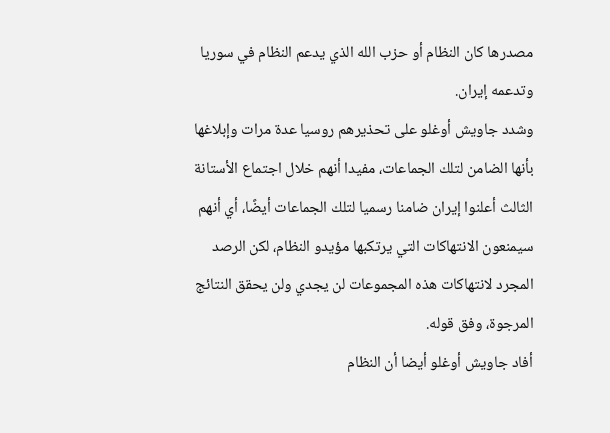مصدرها كان النظام أو حزب الله الذي يدعم النظام في سوريا وتدعمه إيران.
وشدد جاويش أوغلو على تحذيرهم روسيا عدة مرات وإبلاغها بأنها الضامن لتلك الجماعات، مفيدا أنهم خلال اجتماع الأستانة الثالث أعلنوا إيران ضامنا رسميا لتلك الجماعات أيضًا، أي أنهم سيمنعون الانتهاكات التي يرتكبها مؤيدو النظام، لكن الرصد المجرد لانتهاكات هذه المجموعات لن يجدي ولن يحقق النتائج المرجوة، وفق قوله.
أفاد جاويش أوغلو أيضا أن النظام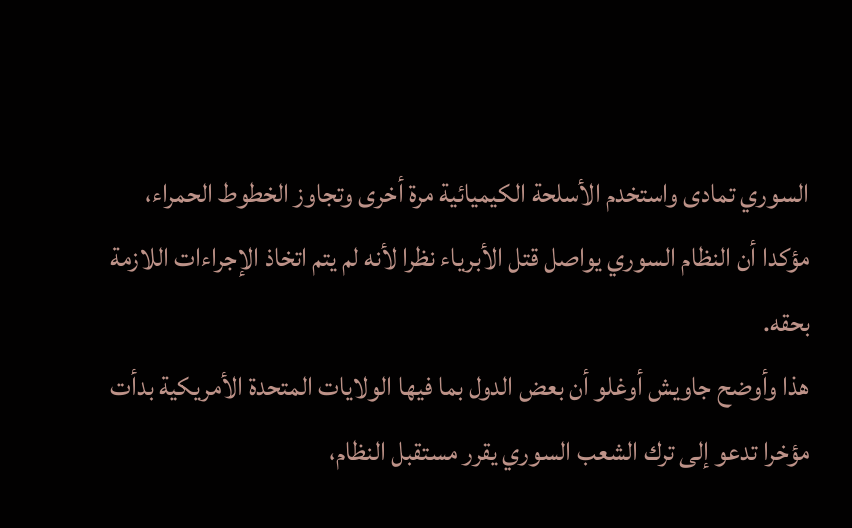السوري تمادى واستخدم الأسلحة الكيميائية مرة أخرى وتجاوز الخطوط الحمراء، مؤكدا أن النظام السوري يواصل قتل الأبرياء نظرا لأنه لم يتم اتخاذ الإجراءات اللازمة بحقه.
هذا وأوضح جاويش أوغلو أن بعض الدول بما فيها الولايات المتحدة الأمريكية بدأت مؤخرا تدعو إلى ترك الشعب السوري يقرر مستقبل النظام،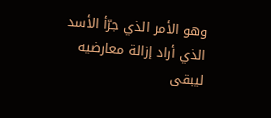وهو الأمر الذي جرّأ الأسد الذي أراد إزالة معارضيه ليبقى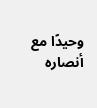وحيدًا مع أنصاره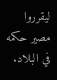ليقرروا مصير حكمه في البلاد.